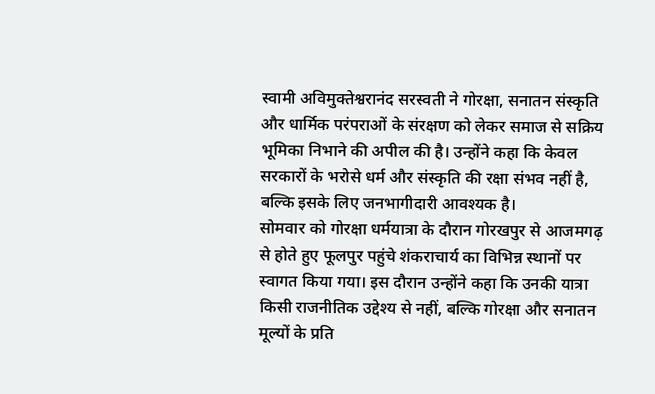स्वामी अविमुक्तेश्वरानंद सरस्वती ने गोरक्षा, सनातन संस्कृति और धार्मिक परंपराओं के संरक्षण को लेकर समाज से सक्रिय भूमिका निभाने की अपील की है। उन्होंने कहा कि केवल सरकारों के भरोसे धर्म और संस्कृति की रक्षा संभव नहीं है, बल्कि इसके लिए जनभागीदारी आवश्यक है।
सोमवार को गोरक्षा धर्मयात्रा के दौरान गोरखपुर से आजमगढ़ से होते हुए फूलपुर पहुंचे शंकराचार्य का विभिन्न स्थानों पर स्वागत किया गया। इस दौरान उन्होंने कहा कि उनकी यात्रा किसी राजनीतिक उद्देश्य से नहीं, बल्कि गोरक्षा और सनातन मूल्यों के प्रति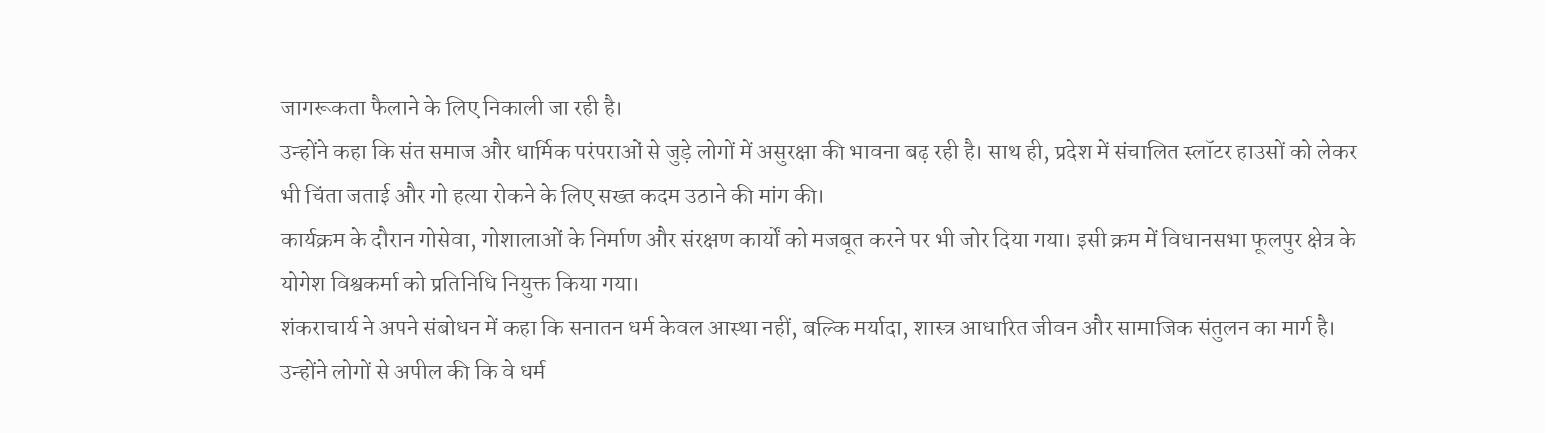जागरूकता फैलाने के लिए निकाली जा रही है।
उन्होंने कहा कि संत समाज और धार्मिक परंपराओं से जुड़े लोगों में असुरक्षा की भावना बढ़ रही है। साथ ही, प्रदेश में संचालित स्लॉटर हाउसों को लेकर भी चिंता जताई और गो हत्या रोकने के लिए सख्त कदम उठाने की मांग की।
कार्यक्रम के दौरान गोसेवा, गोशालाओं के निर्माण और संरक्षण कार्यों को मजबूत करने पर भी जोर दिया गया। इसी क्रम में विधानसभा फूलपुर क्षेत्र के योगेश विश्वकर्मा को प्रतिनिधि नियुक्त किया गया।
शंकराचार्य ने अपने संबोधन में कहा कि सनातन धर्म केवल आस्था नहीं, बल्कि मर्यादा, शास्त्र आधारित जीवन और सामाजिक संतुलन का मार्ग है। उन्होंने लोगों से अपील की कि वे धर्म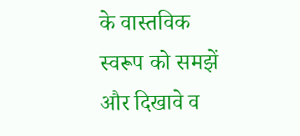के वास्तविक स्वरूप को समझें और दिखावे व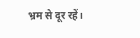भ्रम से दूर रहें।